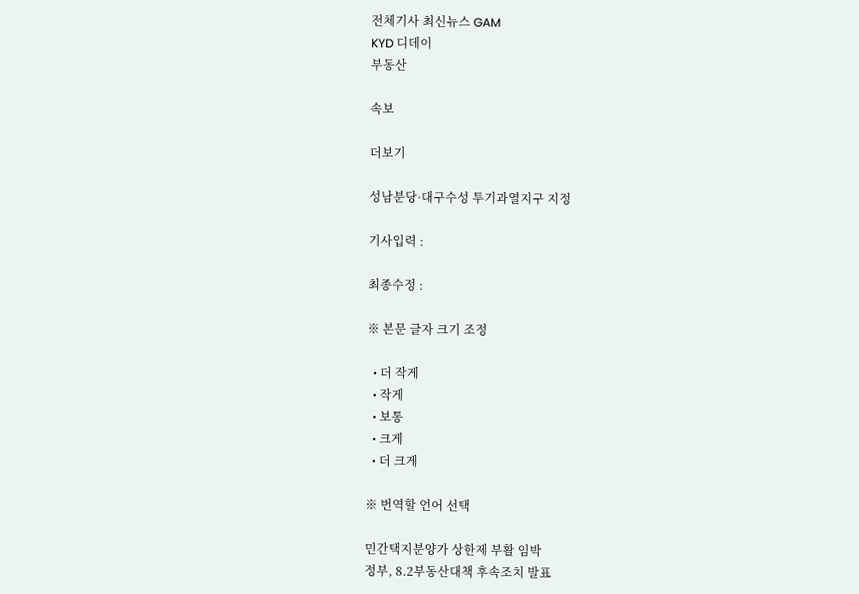전체기사 최신뉴스 GAM
KYD 디데이
부동산

속보

더보기

성남분당·대구수성 투기과열지구 지정

기사입력 :

최종수정 :

※ 본문 글자 크기 조정

  • 더 작게
  • 작게
  • 보통
  • 크게
  • 더 크게

※ 번역할 언어 선택

민간택지분양가 상한제 부활 임박
정부, 8.2부동산대책 후속조치 발표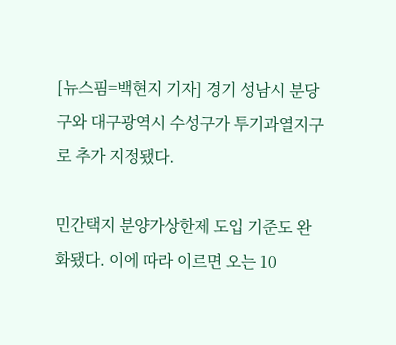[뉴스핌=백현지 기자] 경기 성남시 분당구와 대구광역시 수성구가 투기과열지구로 추가 지정됐다.

민간택지 분양가상한제 도입 기준도 완화됐다. 이에 따라 이르면 오는 10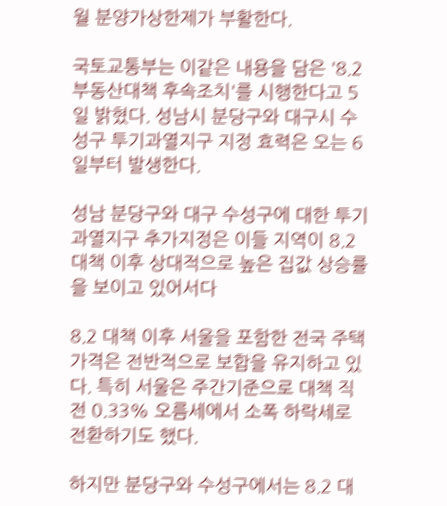월 분양가상한제가 부활한다.

국토교통부는 이같은 내용을 담은 '8.2 부동산대책 후속조치'를 시행한다고 5일 밝혔다. 성남시 분당구와 대구시 수성구 투기과열지구 지정 효력은 오는 6일부터 발생한다.

성남 분당구와 대구 수성구에 대한 투기과열지구 추가지정은 이들 지역이 8.2 대책 이후 상대적으로 높은 집값 상승률을 보이고 있어서다

8.2 대책 이후 서울을 포함한 전국 주택가격은 전반적으로 보합을 유지하고 있다. 특히 서울은 주간기준으로 대책 직전 0.33% 오름세에서 소폭 하락세로 전환하기도 했다.

하지만 분당구와 수성구에서는 8.2 대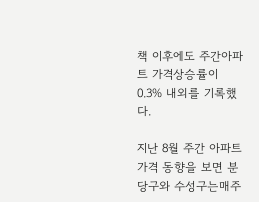책 이후에도 주간아파트 가격상승률이 0.3% 내외를 기록했다.

지난 8월 주간 아파트 가격 동향을 보면 분당구와 수성구는매주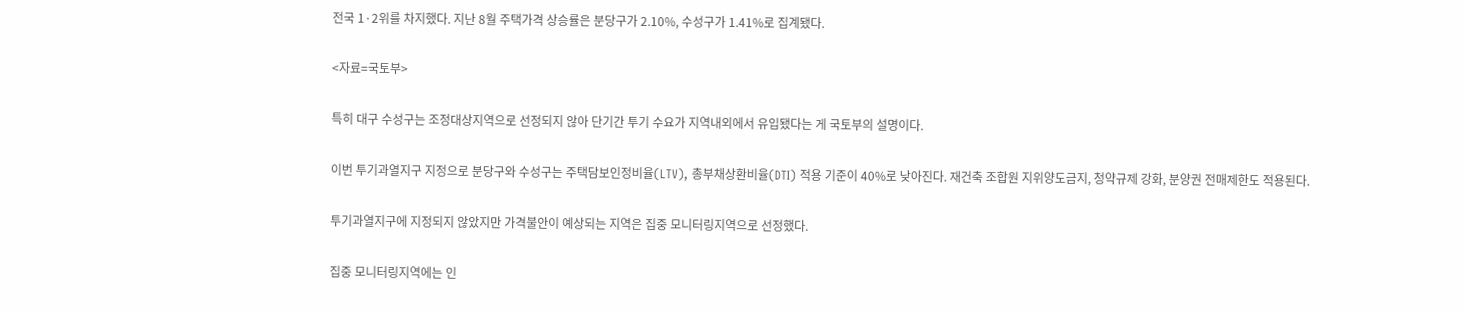전국 1·2위를 차지했다. 지난 8월 주택가격 상승률은 분당구가 2.10%, 수성구가 1.41%로 집계됐다.

<자료=국토부>

특히 대구 수성구는 조정대상지역으로 선정되지 않아 단기간 투기 수요가 지역내외에서 유입됐다는 게 국토부의 설명이다.

이번 투기과열지구 지정으로 분당구와 수성구는 주택담보인정비율(LTV), 총부채상환비율(DTI) 적용 기준이 40%로 낮아진다. 재건축 조합원 지위양도금지, 청약규제 강화, 분양권 전매제한도 적용된다.

투기과열지구에 지정되지 않았지만 가격불안이 예상되는 지역은 집중 모니터링지역으로 선정했다.

집중 모니터링지역에는 인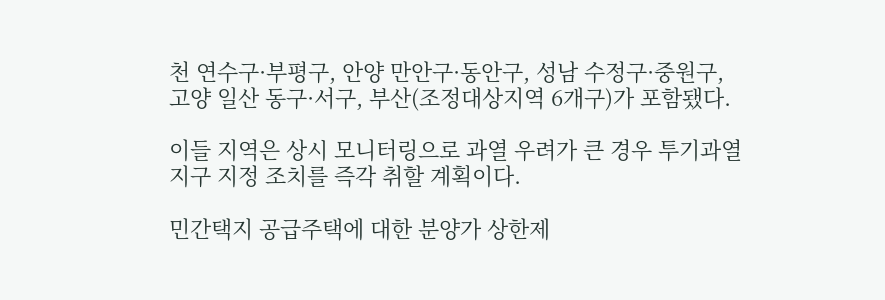천 연수구·부평구, 안양 만안구·동안구, 성남 수정구·중원구, 고양 일산 동구·서구, 부산(조정대상지역 6개구)가 포함됐다.

이들 지역은 상시 모니터링으로 과열 우려가 큰 경우 투기과열지구 지정 조치를 즉각 취할 계획이다.

민간택지 공급주택에 대한 분양가 상한제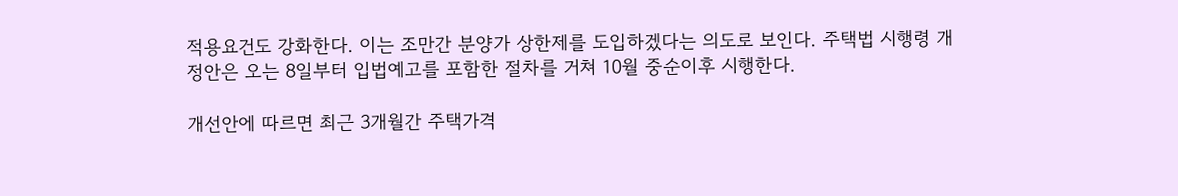적용요건도 강화한다. 이는 조만간 분양가 상한제를 도입하겠다는 의도로 보인다. 주택법 시행령 개정안은 오는 8일부터 입법예고를 포함한 절차를 거쳐 10월 중순이후 시행한다.

개선안에 따르면 최근 3개월간 주택가격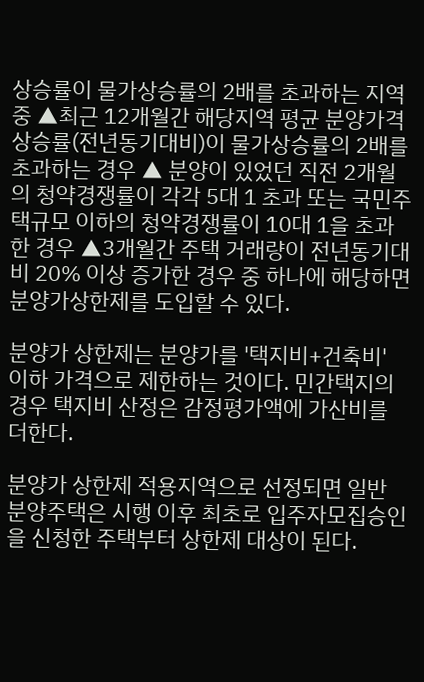상승률이 물가상승률의 2배를 초과하는 지역 중 ▲최근 12개월간 해당지역 평균 분양가격상승률(전년동기대비)이 물가상승률의 2배를 초과하는 경우 ▲ 분양이 있었던 직전 2개월의 청약경쟁률이 각각 5대 1 초과 또는 국민주택규모 이하의 청약경쟁률이 10대 1을 초과한 경우 ▲3개월간 주택 거래량이 전년동기대비 20% 이상 증가한 경우 중 하나에 해당하면 분양가상한제를 도입할 수 있다.

분양가 상한제는 분양가를 '택지비+건축비' 이하 가격으로 제한하는 것이다. 민간택지의 경우 택지비 산정은 감정평가액에 가산비를 더한다.

분양가 상한제 적용지역으로 선정되면 일반 분양주택은 시행 이후 최초로 입주자모집승인을 신청한 주택부터 상한제 대상이 된다.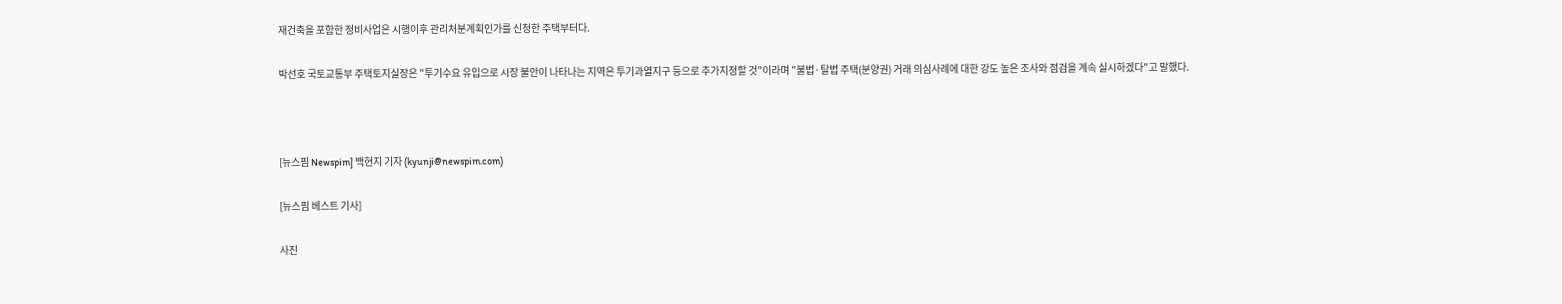재건축을 포함한 정비사업은 시행이후 관리처분계획인가를 신청한 주택부터다.

박선호 국토교통부 주택토지실장은 "투기수요 유입으로 시장 불안이 나타나는 지역은 투기과열지구 등으로 추가지정할 것"이라며 "불법·탈법 주택(분양권) 거래 의심사례에 대한 강도 높은 조사와 점검을 계속 실시하겠다"고 말했다.



[뉴스핌 Newspim] 백현지 기자 (kyunji@newspim.com)

[뉴스핌 베스트 기사]

사진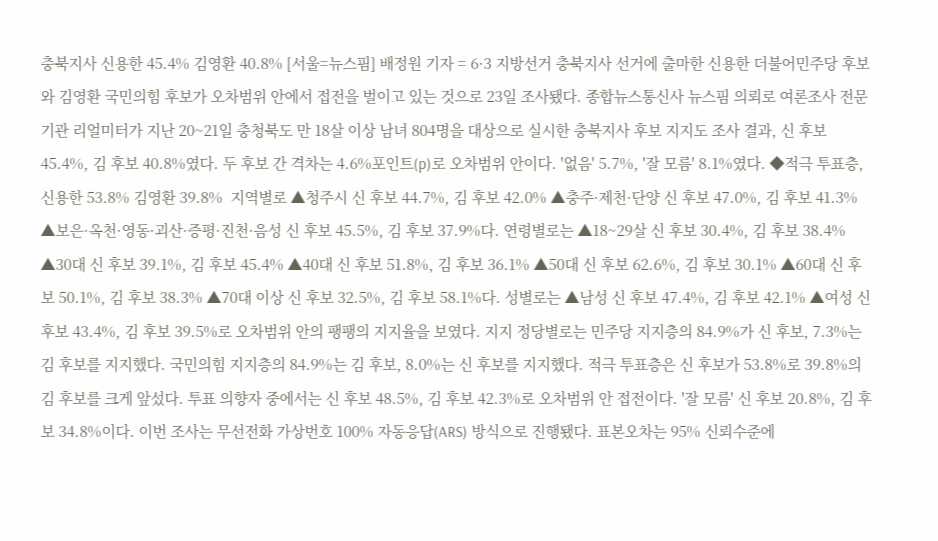충북지사 신용한 45.4% 김영환 40.8% [서울=뉴스핌] 배정원 기자 = 6·3 지방선거 충북지사 선거에 출마한 신용한 더불어민주당 후보와 김영환 국민의힘 후보가 오차범위 안에서 접전을 벌이고 있는 것으로 23일 조사됐다. 종합뉴스통신사 뉴스핌 의뢰로 여론조사 전문기관 리얼미터가 지난 20~21일 충청북도 만 18살 이상 남녀 804명을 대상으로 실시한 충북지사 후보 지지도 조사 결과, 신 후보 45.4%, 김 후보 40.8%였다. 두 후보 간 격차는 4.6%포인트(p)로 오차범위 안이다. '없음' 5.7%, '잘 모름' 8.1%였다. ◆적극 투표층, 신용한 53.8% 김영환 39.8%  지역별로 ▲청주시 신 후보 44.7%, 김 후보 42.0% ▲충주·제천·단양 신 후보 47.0%, 김 후보 41.3% ▲보은·옥천·영동·괴산·증평·진천·음성 신 후보 45.5%, 김 후보 37.9%다. 연령별로는 ▲18~29살 신 후보 30.4%, 김 후보 38.4% ▲30대 신 후보 39.1%, 김 후보 45.4% ▲40대 신 후보 51.8%, 김 후보 36.1% ▲50대 신 후보 62.6%, 김 후보 30.1% ▲60대 신 후보 50.1%, 김 후보 38.3% ▲70대 이상 신 후보 32.5%, 김 후보 58.1%다. 성별로는 ▲남성 신 후보 47.4%, 김 후보 42.1% ▲여성 신 후보 43.4%, 김 후보 39.5%로 오차범위 안의 팽팽의 지지율을 보였다. 지지 정당별로는 민주당 지지층의 84.9%가 신 후보, 7.3%는 김 후보를 지지했다. 국민의힘 지지층의 84.9%는 김 후보, 8.0%는 신 후보를 지지했다. 적극 투표층은 신 후보가 53.8%로 39.8%의 김 후보를 크게 앞섰다. 투표 의향자 중에서는 신 후보 48.5%, 김 후보 42.3%로 오차범위 안 접전이다. '잘 모름' 신 후보 20.8%, 김 후보 34.8%이다. 이번 조사는 무선전화 가상번호 100% 자동응답(ARS) 방식으로 진행됐다. 표본오차는 95% 신뢰수준에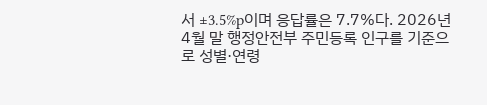서 ±3.5%p이며 응답률은 7.7%다. 2026년 4월 말 행정안전부 주민등록 인구를 기준으로 성별·연령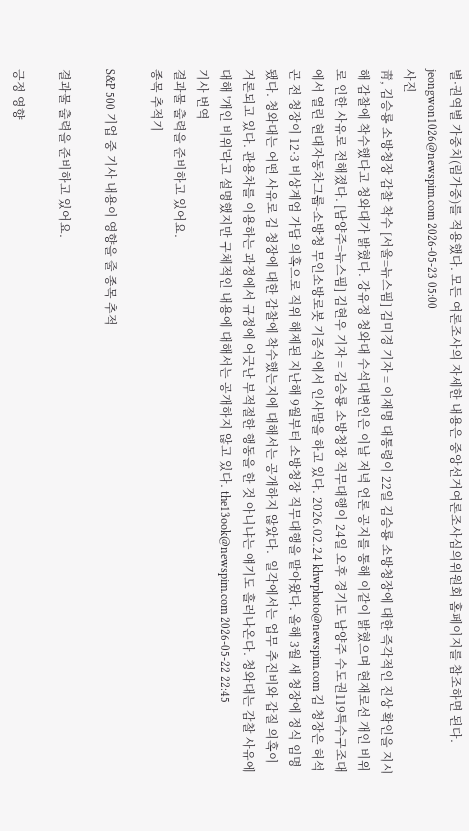별·권역별 가중치(림가중)를 적용했다. 모든 여론조사의 자세한 내용은 중앙선거여론조사심의위원회 홈페이지를 참조하면 된다. jeongwon1026@newspim.com 2026-05-23 05:00
사진
靑, 김승룡 소방청장 감찰 착수 [서울=뉴스핌] 김미경 기자 = 이재명 대통령이 22일 김승룡 소방청장에 대한 즉각적인 진상 확인을 지시해 감찰에 착수했다고 청와대가 밝혔다. 강유정 청와대 수석대변인은 이날 저녁 언론 공지를 통해 이같이 밝혔으며 현재로선 개인 비위로 인한 사유로 전해졌다. [남양주=뉴스핌] 김현우 기자 = 김승룡 소방청장 직무대행이 24일 오후 경기도 남양주 수도권119특수구조대에서 열린 현대자동차그룹-소방청 무인소방로봇 기증식에서 인사말을 하고 있다. 2026.02.24 khwphoto@newspim.com 김 청장은 허석곤 전 청장이 12·3 비상계엄 가담 의혹으로 직위 해제된 지난해 9월부터 소방청장 직무대행을 맡아왔다. 올해 3월 새 청장에 정식 임명됐다. 청와대는 어떤 사유로 김 청장에 대한 감찰에 착수했는지에 대해서는 공개하지 않았다.  일각에서는 업무 추진비와 갑질 의혹이 거론되고 있다. 관용차를 이용하는 과정에서 규정에 어긋난 부적절한 행동을 한 것 아니냐는 얘기도 흘러나온다. 청와대는 감찰 사유에 대해 '개인 비위'라고 설명했지만 구체적인 내용에 대해서는 공개하지 않고 있다. the13ook@newspim.com 2026-05-22 22:45
기사 번역
결과물 출력을 준비하고 있어요.
종목 추적기

S&P 500 기업 중 기사 내용이 영향을 줄 종목 추적

결과물 출력을 준비하고 있어요.

긍정 영향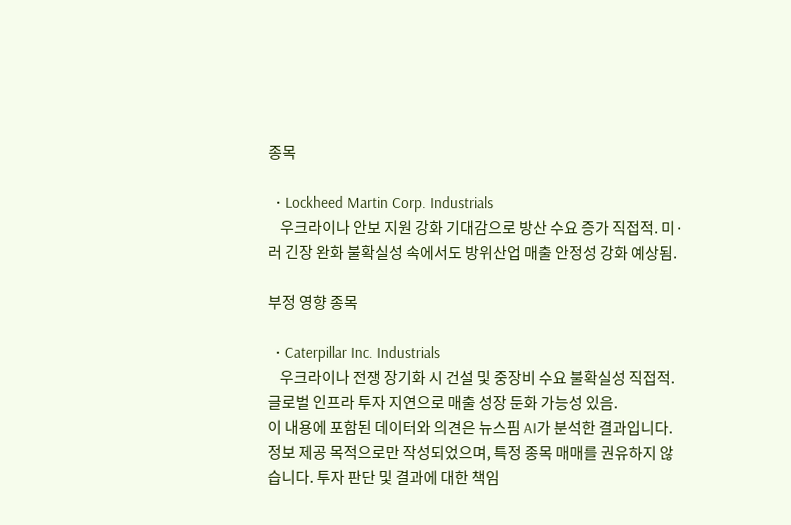종목

  • Lockheed Martin Corp. Industrials
    우크라이나 안보 지원 강화 기대감으로 방산 수요 증가 직접적. 미·러 긴장 완화 불확실성 속에서도 방위산업 매출 안정성 강화 예상됨.

부정 영향 종목

  • Caterpillar Inc. Industrials
    우크라이나 전쟁 장기화 시 건설 및 중장비 수요 불확실성 직접적. 글로벌 인프라 투자 지연으로 매출 성장 둔화 가능성 있음.
이 내용에 포함된 데이터와 의견은 뉴스핌 AI가 분석한 결과입니다. 정보 제공 목적으로만 작성되었으며, 특정 종목 매매를 권유하지 않습니다. 투자 판단 및 결과에 대한 책임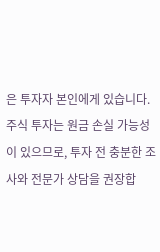은 투자자 본인에게 있습니다. 주식 투자는 원금 손실 가능성이 있으므로, 투자 전 충분한 조사와 전문가 상담을 권장합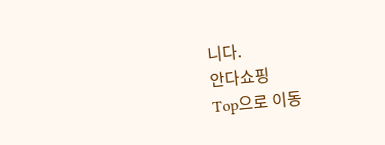니다.
안다쇼핑
Top으로 이동